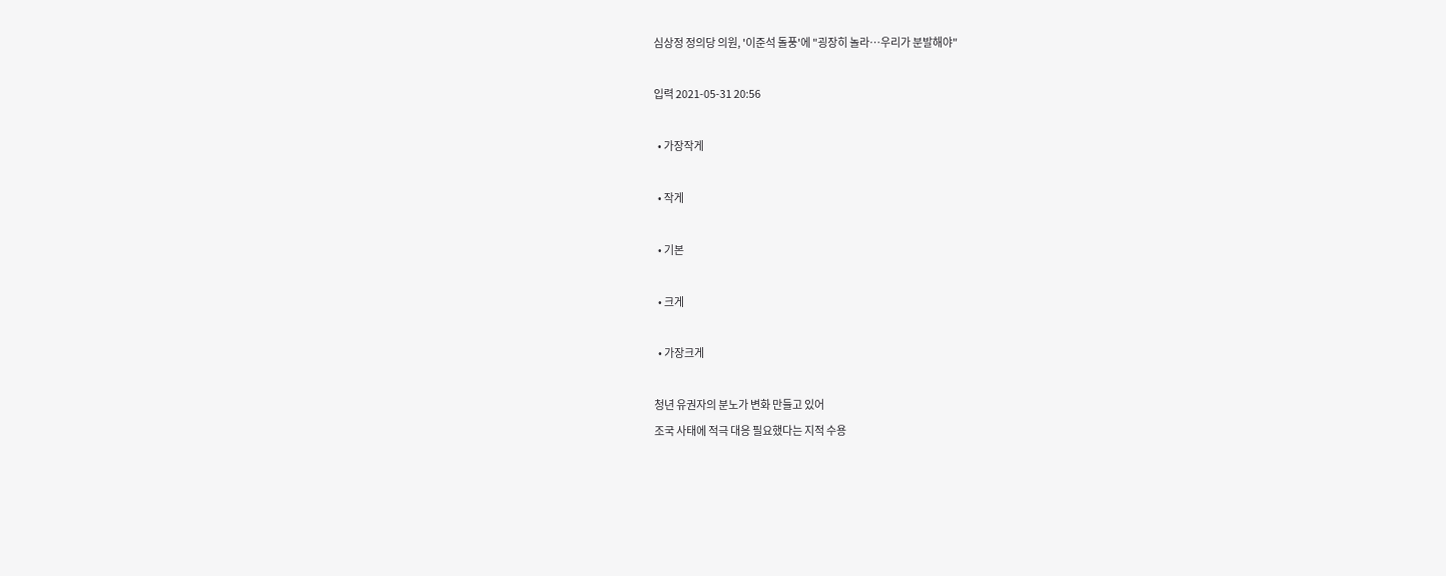심상정 정의당 의원, '이준석 돌풍'에 "굉장히 놀라…우리가 분발해야"

입력 2021-05-31 20:56

  • 가장작게

  • 작게

  • 기본

  • 크게

  • 가장크게

청년 유권자의 분노가 변화 만들고 있어
조국 사태에 적극 대응 필요했다는 지적 수용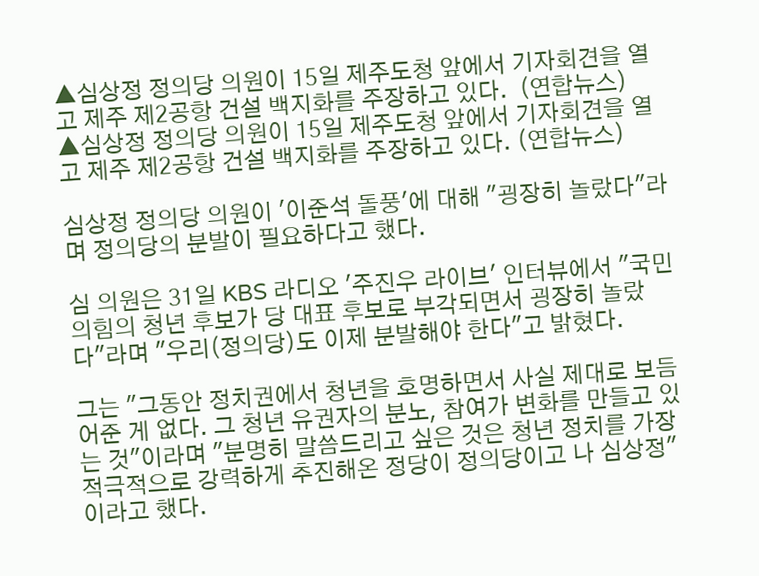▲심상정 정의당 의원이 15일 제주도청 앞에서 기자회견을 열고 제주 제2공항 건설 백지화를 주장하고 있다.  (연합뉴스)
▲심상정 정의당 의원이 15일 제주도청 앞에서 기자회견을 열고 제주 제2공항 건설 백지화를 주장하고 있다. (연합뉴스)

심상정 정의당 의원이 '이준석 돌풍'에 대해 "굉장히 놀랐다"라며 정의당의 분발이 필요하다고 했다.

심 의원은 31일 KBS 라디오 '주진우 라이브' 인터뷰에서 "국민의힘의 청년 후보가 당 대표 후보로 부각되면서 굉장히 놀랐다"라며 "우리(정의당)도 이제 분발해야 한다"고 밝혔다.

그는 "그동안 정치권에서 청년을 호명하면서 사실 제대로 보듬어준 게 없다. 그 청년 유권자의 분노, 참여가 변화를 만들고 있는 것"이라며 "분명히 말씀드리고 싶은 것은 청년 정치를 가장 적극적으로 강력하게 추진해온 정당이 정의당이고 나 심상정"이라고 했다.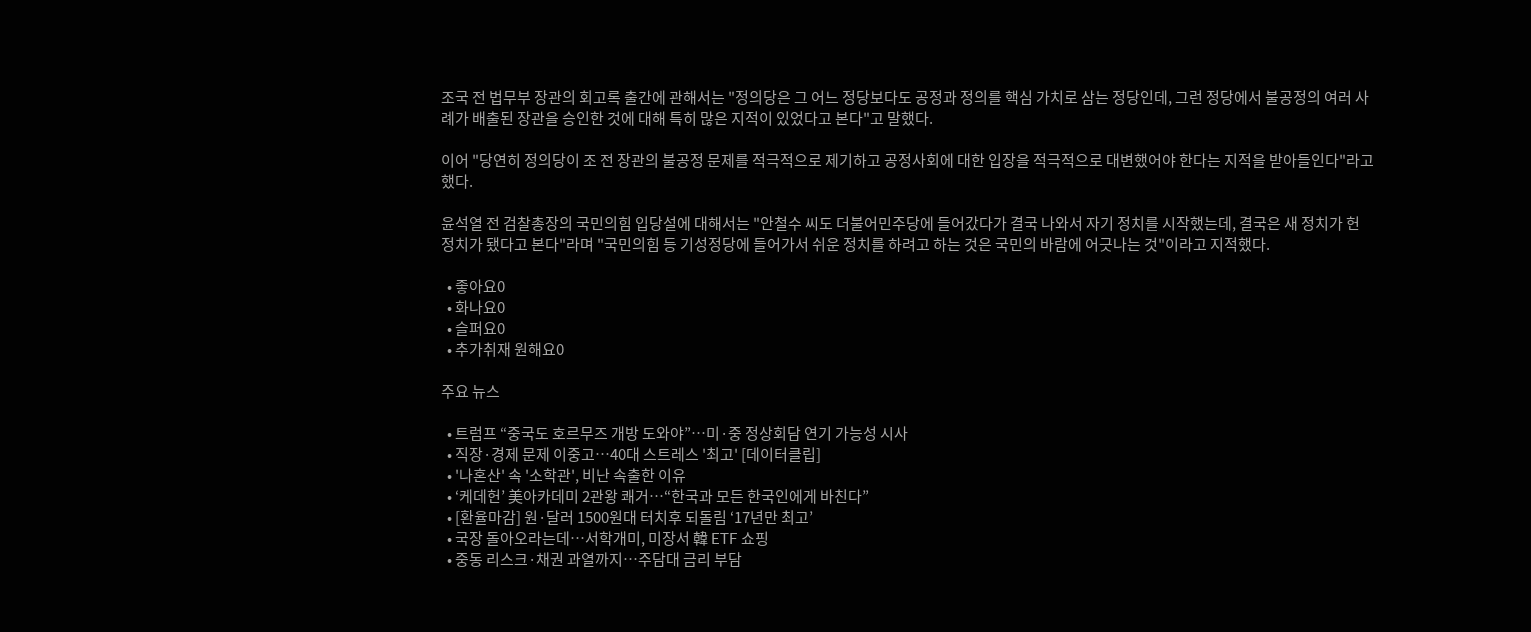조국 전 법무부 장관의 회고록 출간에 관해서는 "정의당은 그 어느 정당보다도 공정과 정의를 핵심 가치로 삼는 정당인데, 그런 정당에서 불공정의 여러 사례가 배출된 장관을 승인한 것에 대해 특히 많은 지적이 있었다고 본다"고 말했다.

이어 "당연히 정의당이 조 전 장관의 불공정 문제를 적극적으로 제기하고 공정사회에 대한 입장을 적극적으로 대변했어야 한다는 지적을 받아들인다"라고 했다.

윤석열 전 검찰총장의 국민의힘 입당설에 대해서는 "안철수 씨도 더불어민주당에 들어갔다가 결국 나와서 자기 정치를 시작했는데, 결국은 새 정치가 헌 정치가 됐다고 본다"라며 "국민의힘 등 기성정당에 들어가서 쉬운 정치를 하려고 하는 것은 국민의 바람에 어긋나는 것"이라고 지적했다.

  • 좋아요0
  • 화나요0
  • 슬퍼요0
  • 추가취재 원해요0

주요 뉴스

  • 트럼프 “중국도 호르무즈 개방 도와야”…미·중 정상회담 연기 가능성 시사
  • 직장·경제 문제 이중고…40대 스트레스 '최고' [데이터클립]
  • '나혼산' 속 '소학관', 비난 속출한 이유
  • ‘케데헌’ 美아카데미 2관왕 쾌거⋯“한국과 모든 한국인에게 바친다”
  • [환율마감] 원·달러 1500원대 터치후 되돌림 ‘17년만 최고’
  • 국장 돌아오라는데…서학개미, 미장서 韓 ETF 쇼핑
  • 중동 리스크·채권 과열까지…주담대 금리 부담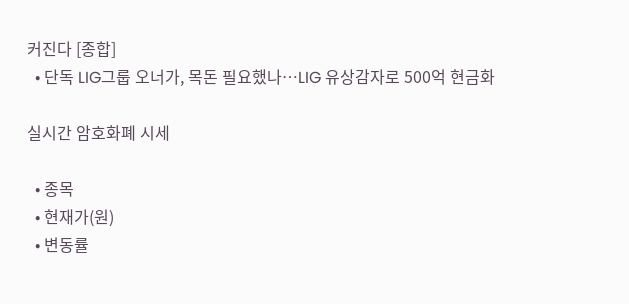커진다 [종합]
  • 단독 LIG그룹 오너가, 목돈 필요했나…LIG 유상감자로 500억 현금화

실시간 암호화폐 시세

  • 종목
  • 현재가(원)
  • 변동률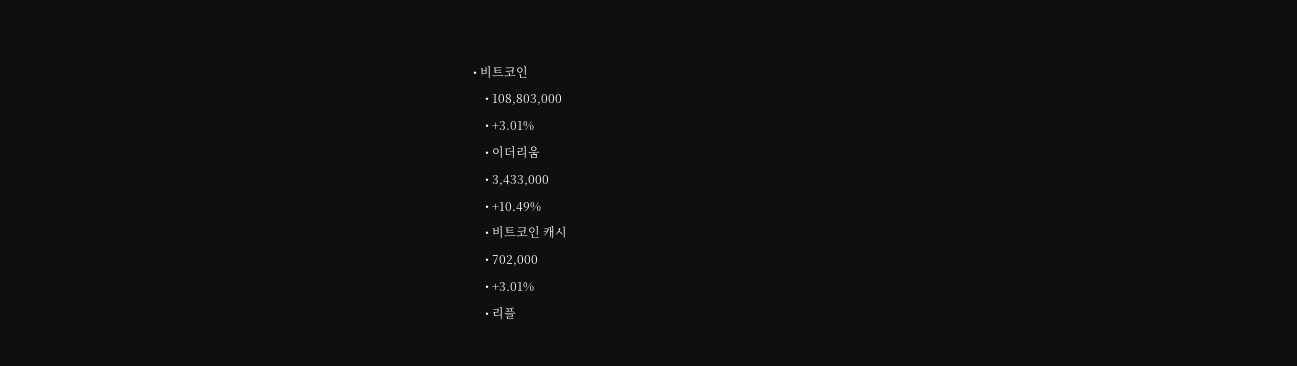• 비트코인
    • 108,803,000
    • +3.01%
    • 이더리움
    • 3,433,000
    • +10.49%
    • 비트코인 캐시
    • 702,000
    • +3.01%
    • 리플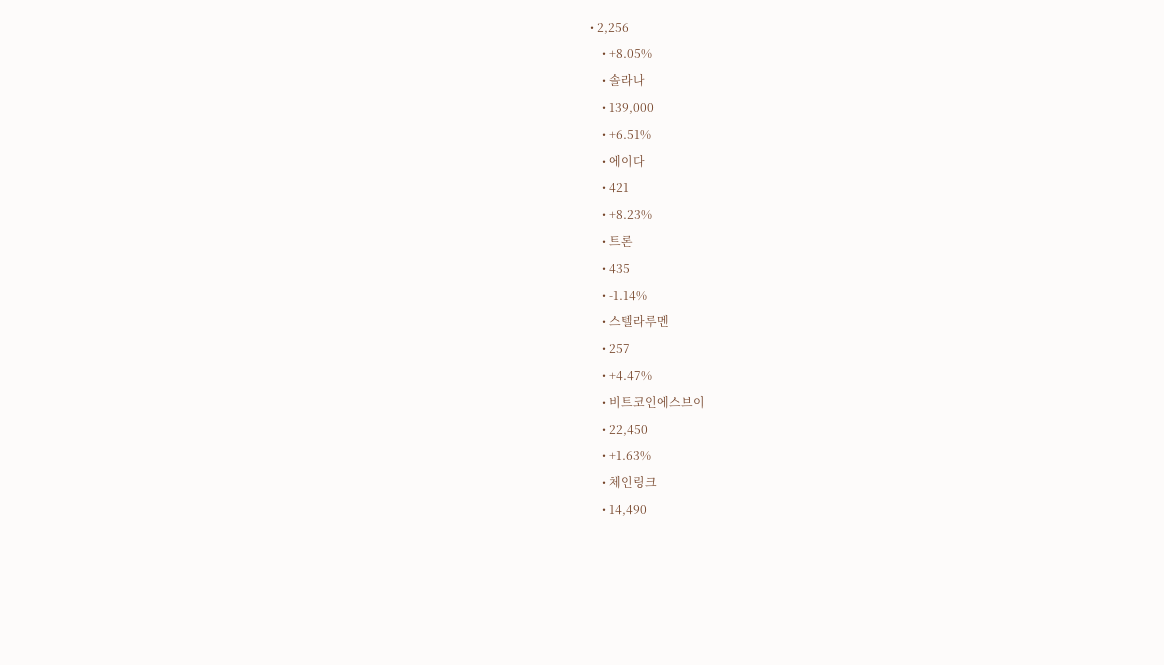• 2,256
    • +8.05%
    • 솔라나
    • 139,000
    • +6.51%
    • 에이다
    • 421
    • +8.23%
    • 트론
    • 435
    • -1.14%
    • 스텔라루멘
    • 257
    • +4.47%
    • 비트코인에스브이
    • 22,450
    • +1.63%
    • 체인링크
    • 14,490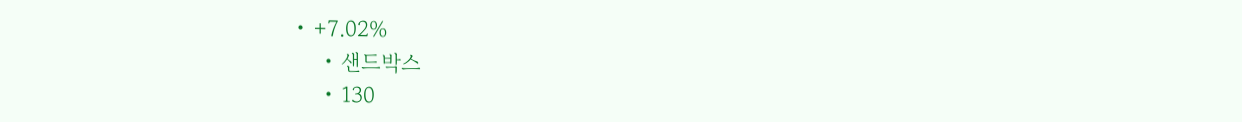• +7.02%
    • 샌드박스
    • 130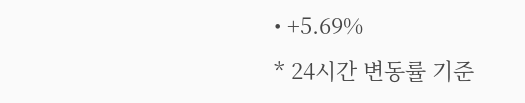• +5.69%
* 24시간 변동률 기준